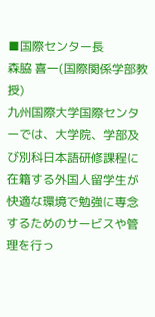■国際センター長
森脇 喜一(国際関係学部教授)
九州国際大学国際センターでは、大学院、学部及び別科日本語研修課程に在籍する外国人留学生が快適な環境で勉強に専念するためのサービスや管理を行っ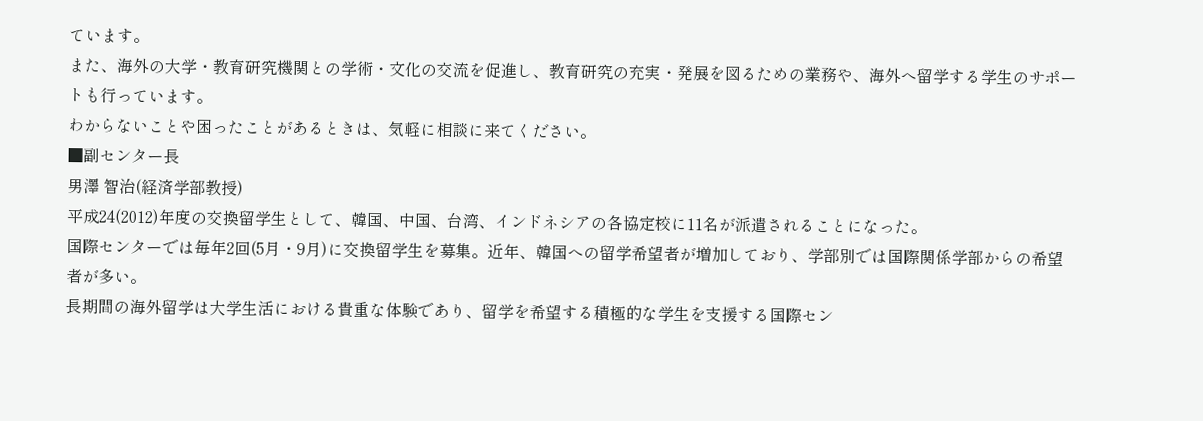ています。
また、海外の大学・教育研究機関との学術・文化の交流を促進し、教育研究の充実・発展を図るための業務や、海外へ留学する学生のサポートも行っています。
わからないことや困ったことがあるときは、気軽に相談に来てください。
■副センター長
男澤 智治(経済学部教授)
平成24(2012)年度の交換留学生として、韓国、中国、台湾、インドネシアの各協定校に11名が派遣されることになった。
国際センターでは毎年2回(5月・9月)に交換留学生を募集。近年、韓国への留学希望者が増加しており、学部別では国際関係学部からの希望者が多い。
長期間の海外留学は大学生活における貴重な体験であり、留学を希望する積極的な学生を支援する国際セン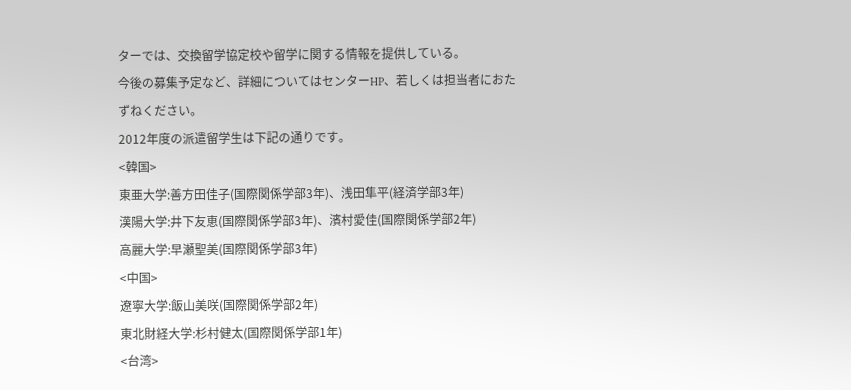ターでは、交換留学協定校や留学に関する情報を提供している。
今後の募集予定など、詳細についてはセンターHP、若しくは担当者におたずねください。
2012年度の派遣留学生は下記の通りです。
<韓国>
東亜大学:善方田佳子(国際関係学部3年)、浅田隼平(経済学部3年)
漢陽大学:井下友恵(国際関係学部3年)、濱村愛佳(国際関係学部2年)
高麗大学:早瀬聖美(国際関係学部3年)
<中国>
遼寧大学:飯山美咲(国際関係学部2年)
東北財経大学:杉村健太(国際関係学部1年)
<台湾>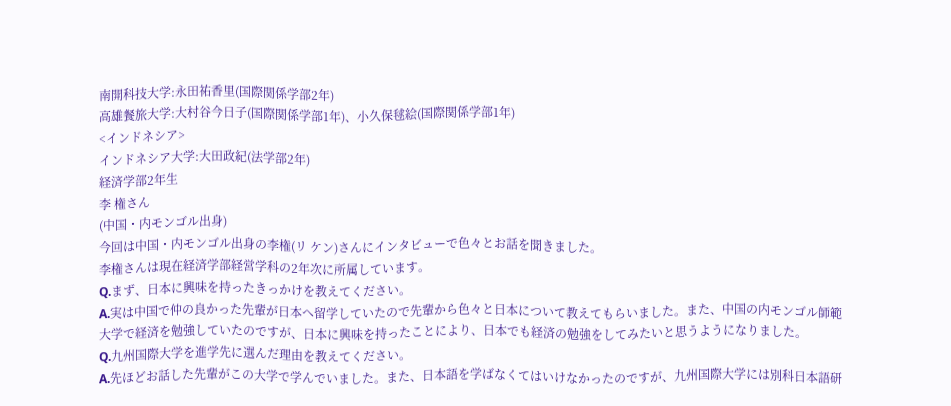南開科技大学:永田祐香里(国際関係学部2年)
高雄餐旅大学:大村谷今日子(国際関係学部1年)、小久保毬絵(国際関係学部1年)
<インドネシア>
インドネシア大学:大田政紀(法学部2年)
経済学部2年生
李 権さん
(中国・内モンゴル出身)
今回は中国・内モンゴル出身の李権(リ ケン)さんにインタビューで色々とお話を聞きました。
李権さんは現在経済学部経営学科の2年次に所属しています。
Q.まず、日本に興味を持ったきっかけを教えてください。
A.実は中国で仲の良かった先輩が日本へ留学していたので先輩から色々と日本について教えてもらいました。また、中国の内モンゴル師範大学で経済を勉強していたのですが、日本に興味を持ったことにより、日本でも経済の勉強をしてみたいと思うようになりました。
Q.九州国際大学を進学先に選んだ理由を教えてください。
A.先ほどお話した先輩がこの大学で学んでいました。また、日本語を学ばなくてはいけなかったのですが、九州国際大学には別科日本語研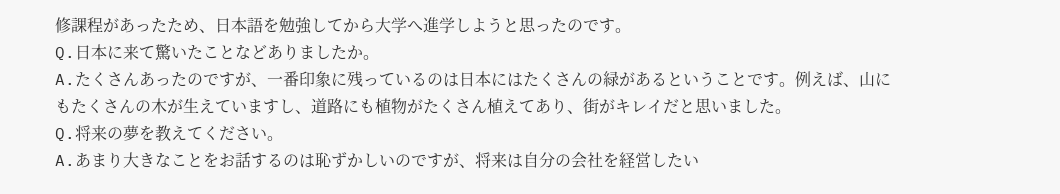修課程があったため、日本語を勉強してから大学へ進学しようと思ったのです。
Q.日本に来て驚いたことなどありましたか。
A.たくさんあったのですが、一番印象に残っているのは日本にはたくさんの緑があるということです。例えば、山にもたくさんの木が生えていますし、道路にも植物がたくさん植えてあり、街がキレイだと思いました。
Q.将来の夢を教えてください。
A.あまり大きなことをお話するのは恥ずかしいのですが、将来は自分の会社を経営したい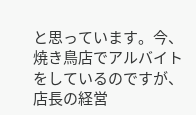と思っています。今、焼き鳥店でアルバイトをしているのですが、店長の経営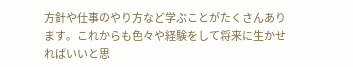方針や仕事のやり方など学ぶことがたくさんあります。これからも色々や経験をして将来に生かせればいいと思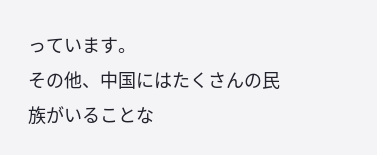っています。
その他、中国にはたくさんの民族がいることな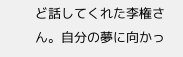ど話してくれた李権さん。自分の夢に向かっ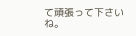て頑張って下さいね。